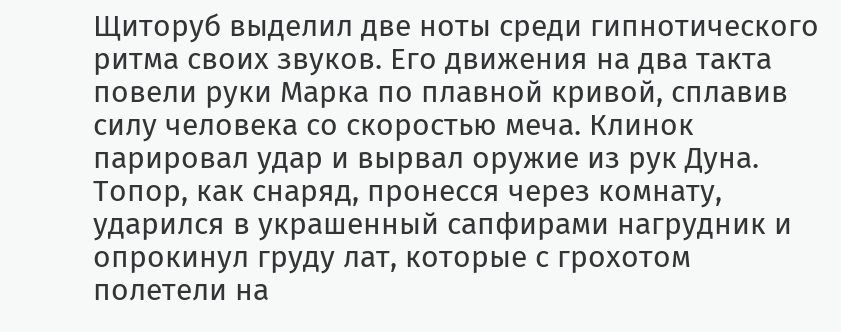Щиторуб выделил две ноты среди гипнотического ритма своих звуков. Его движения на два такта повели руки Марка по плавной кривой, сплавив силу человека со скоростью меча. Клинок парировал удар и вырвал оружие из рук Дуна. Топор, как снаряд, пронесся через комнату, ударился в украшенный сапфирами нагрудник и опрокинул груду лат, которые с грохотом полетели на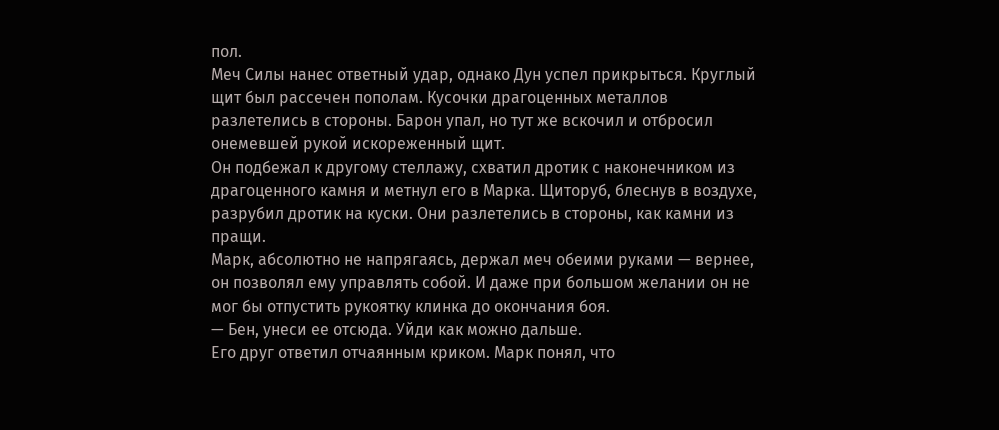пол.
Меч Силы нанес ответный удар, однако Дун успел прикрыться. Круглый щит был рассечен пополам. Кусочки драгоценных металлов разлетелись в стороны. Барон упал, но тут же вскочил и отбросил онемевшей рукой искореженный щит.
Он подбежал к другому стеллажу, схватил дротик с наконечником из драгоценного камня и метнул его в Марка. Щиторуб, блеснув в воздухе, разрубил дротик на куски. Они разлетелись в стороны, как камни из пращи.
Марк, абсолютно не напрягаясь, держал меч обеими руками — вернее, он позволял ему управлять собой. И даже при большом желании он не мог бы отпустить рукоятку клинка до окончания боя.
— Бен, унеси ее отсюда. Уйди как можно дальше.
Его друг ответил отчаянным криком. Марк понял, что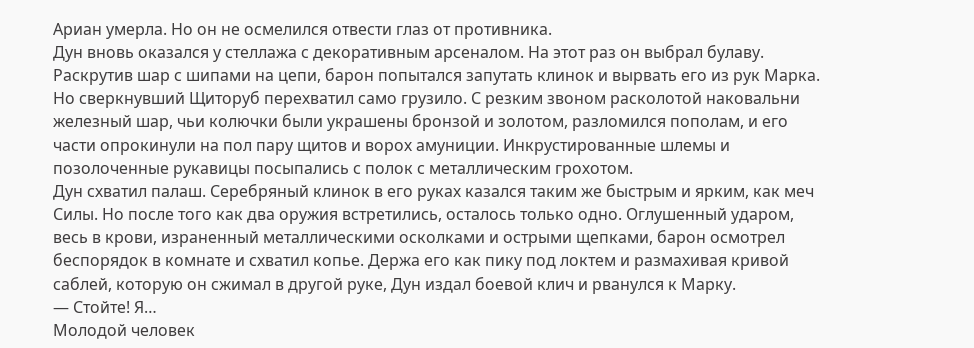Ариан умерла. Но он не осмелился отвести глаз от противника.
Дун вновь оказался у стеллажа с декоративным арсеналом. На этот раз он выбрал булаву. Раскрутив шар с шипами на цепи, барон попытался запутать клинок и вырвать его из рук Марка. Но сверкнувший Щиторуб перехватил само грузило. С резким звоном расколотой наковальни железный шар, чьи колючки были украшены бронзой и золотом, разломился пополам, и его части опрокинули на пол пару щитов и ворох амуниции. Инкрустированные шлемы и позолоченные рукавицы посыпались с полок с металлическим грохотом.
Дун схватил палаш. Серебряный клинок в его руках казался таким же быстрым и ярким, как меч Силы. Но после того как два оружия встретились, осталось только одно. Оглушенный ударом, весь в крови, израненный металлическими осколками и острыми щепками, барон осмотрел беспорядок в комнате и схватил копье. Держа его как пику под локтем и размахивая кривой саблей, которую он сжимал в другой руке, Дун издал боевой клич и рванулся к Марку.
— Стойте! Я…
Молодой человек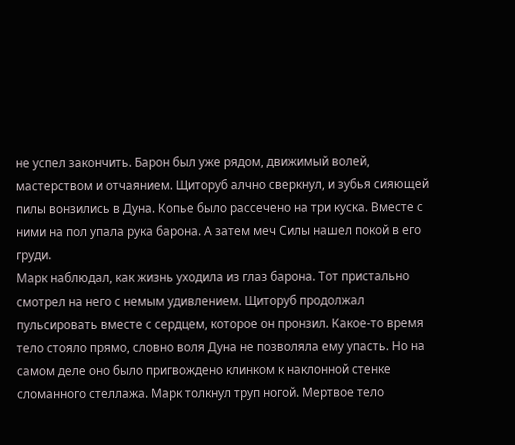не успел закончить. Барон был уже рядом, движимый волей, мастерством и отчаянием. Щиторуб алчно сверкнул, и зубья сияющей пилы вонзились в Дуна. Копье было рассечено на три куска. Вместе с ними на пол упала рука барона. А затем меч Силы нашел покой в его груди.
Марк наблюдал, как жизнь уходила из глаз барона. Тот пристально смотрел на него с немым удивлением. Щиторуб продолжал пульсировать вместе с сердцем, которое он пронзил. Какое-то время тело стояло прямо, словно воля Дуна не позволяла ему упасть. Но на самом деле оно было пригвождено клинком к наклонной стенке сломанного стеллажа. Марк толкнул труп ногой. Мертвое тело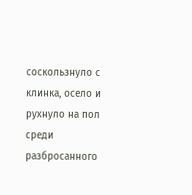соскользнуло с клинка, осело и рухнуло на пол среди разбросанного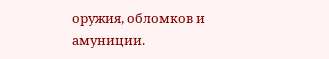оружия, обломков и амуниции.